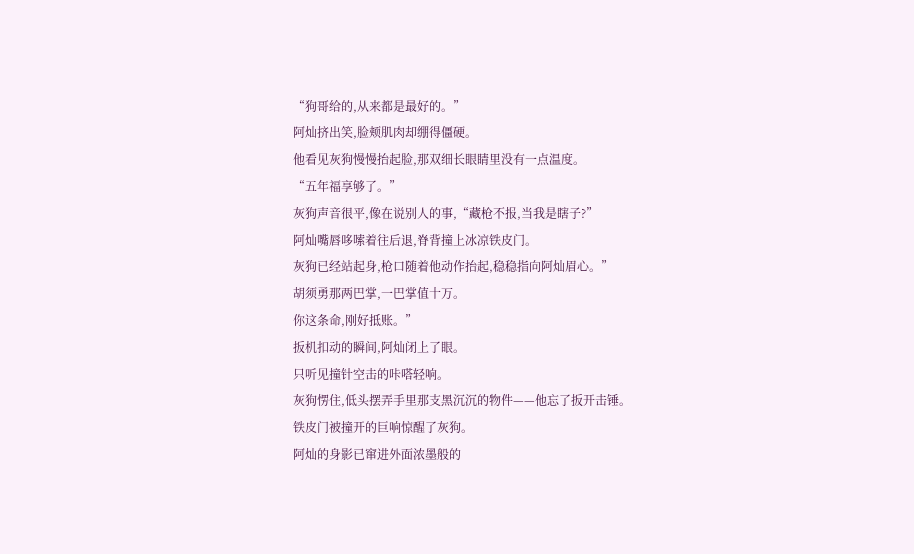“狗哥给的,从来都是最好的。”
阿灿挤出笑,脸颊肌肉却绷得僵硬。
他看见灰狗慢慢抬起脸,那双细长眼睛里没有一点温度。
“五年福享够了。”
灰狗声音很平,像在说别人的事,“藏枪不报,当我是瞎子?”
阿灿嘴唇哆嗦着往后退,脊背撞上冰凉铁皮门。
灰狗已经站起身,枪口随着他动作抬起,稳稳指向阿灿眉心。”
胡须勇那两巴掌,一巴掌值十万。
你这条命,刚好抵账。”
扳机扣动的瞬间,阿灿闭上了眼。
只听见撞针空击的咔嗒轻响。
灰狗愣住,低头摆弄手里那支黑沉沉的物件——他忘了扳开击锤。
铁皮门被撞开的巨响惊醒了灰狗。
阿灿的身影已窜进外面浓墨般的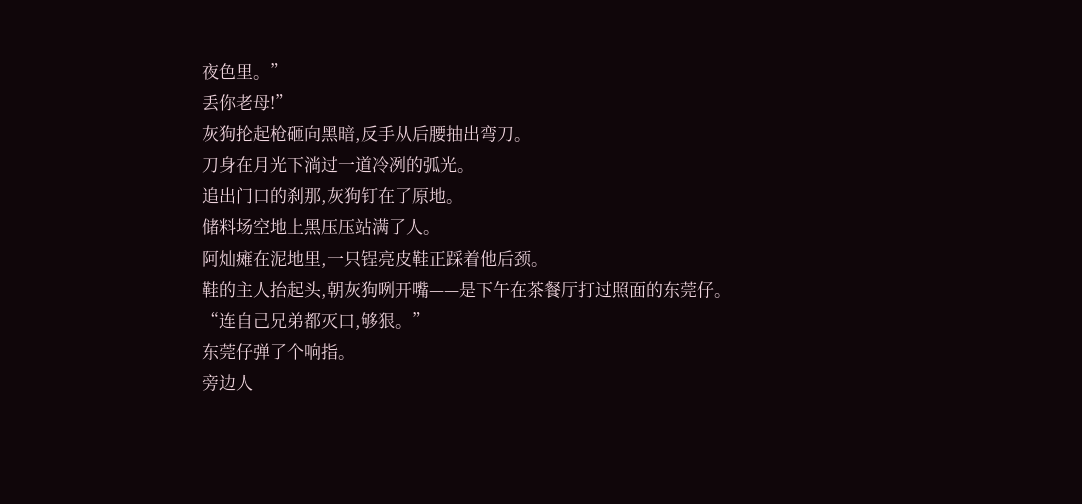夜色里。”
丢你老母!”
灰狗抡起枪砸向黑暗,反手从后腰抽出弯刀。
刀身在月光下淌过一道冷冽的弧光。
追出门口的刹那,灰狗钉在了原地。
储料场空地上黑压压站满了人。
阿灿瘫在泥地里,一只锃亮皮鞋正踩着他后颈。
鞋的主人抬起头,朝灰狗咧开嘴——是下午在茶餐厅打过照面的东莞仔。
“连自己兄弟都灭口,够狠。”
东莞仔弹了个响指。
旁边人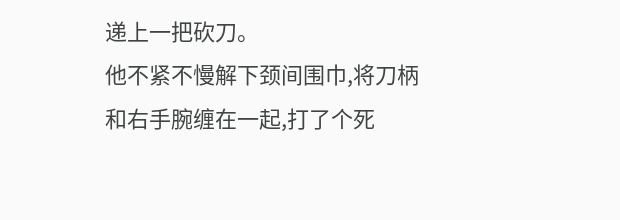递上一把砍刀。
他不紧不慢解下颈间围巾,将刀柄和右手腕缠在一起,打了个死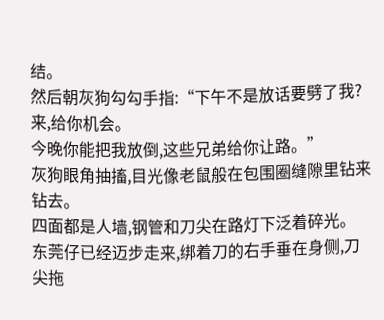结。
然后朝灰狗勾勾手指:“下午不是放话要劈了我?来,给你机会。
今晚你能把我放倒,这些兄弟给你让路。”
灰狗眼角抽搐,目光像老鼠般在包围圈缝隙里钻来钻去。
四面都是人墙,钢管和刀尖在路灯下泛着碎光。
东莞仔已经迈步走来,绑着刀的右手垂在身侧,刀尖拖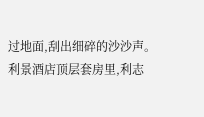过地面,刮出细碎的沙沙声。
利景酒店顶层套房里,利志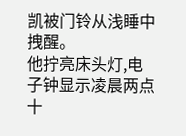凯被门铃从浅睡中拽醒。
他拧亮床头灯,电子钟显示凌晨两点十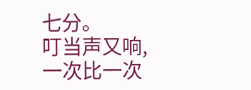七分。
叮当声又响,一次比一次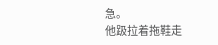急。
他趿拉着拖鞋走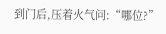到门后,压着火气问:“哪位?”